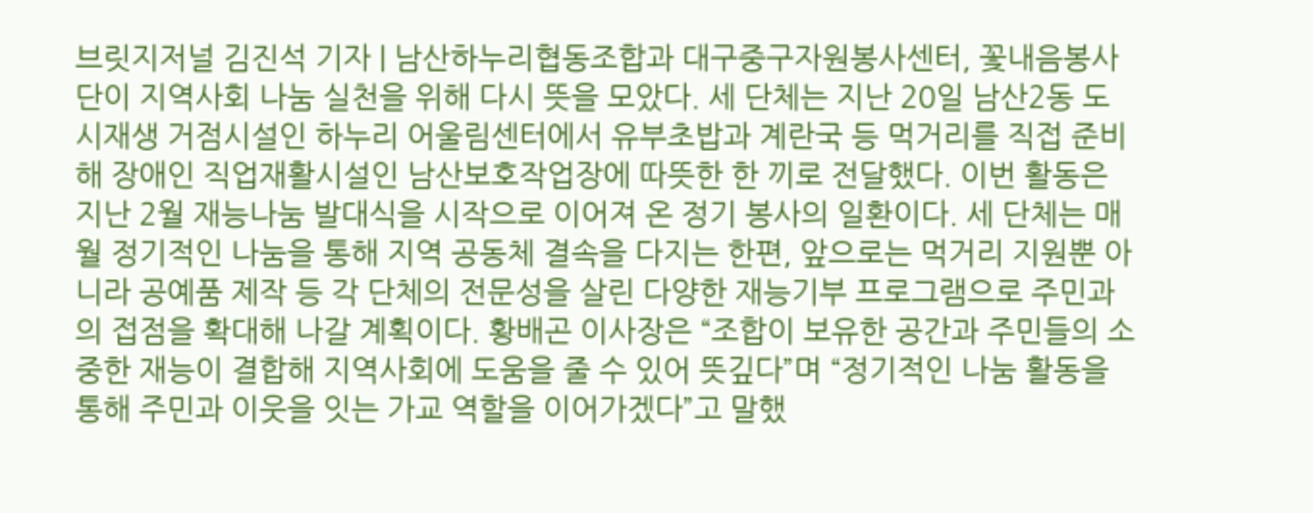브릿지저널 김진석 기자 | 남산하누리협동조합과 대구중구자원봉사센터, 꽃내음봉사단이 지역사회 나눔 실천을 위해 다시 뜻을 모았다. 세 단체는 지난 20일 남산2동 도시재생 거점시설인 하누리 어울림센터에서 유부초밥과 계란국 등 먹거리를 직접 준비해 장애인 직업재활시설인 남산보호작업장에 따뜻한 한 끼로 전달했다. 이번 활동은 지난 2월 재능나눔 발대식을 시작으로 이어져 온 정기 봉사의 일환이다. 세 단체는 매월 정기적인 나눔을 통해 지역 공동체 결속을 다지는 한편, 앞으로는 먹거리 지원뿐 아니라 공예품 제작 등 각 단체의 전문성을 살린 다양한 재능기부 프로그램으로 주민과의 접점을 확대해 나갈 계획이다. 황배곤 이사장은 “조합이 보유한 공간과 주민들의 소중한 재능이 결합해 지역사회에 도움을 줄 수 있어 뜻깊다”며 “정기적인 나눔 활동을 통해 주민과 이웃을 잇는 가교 역할을 이어가겠다”고 말했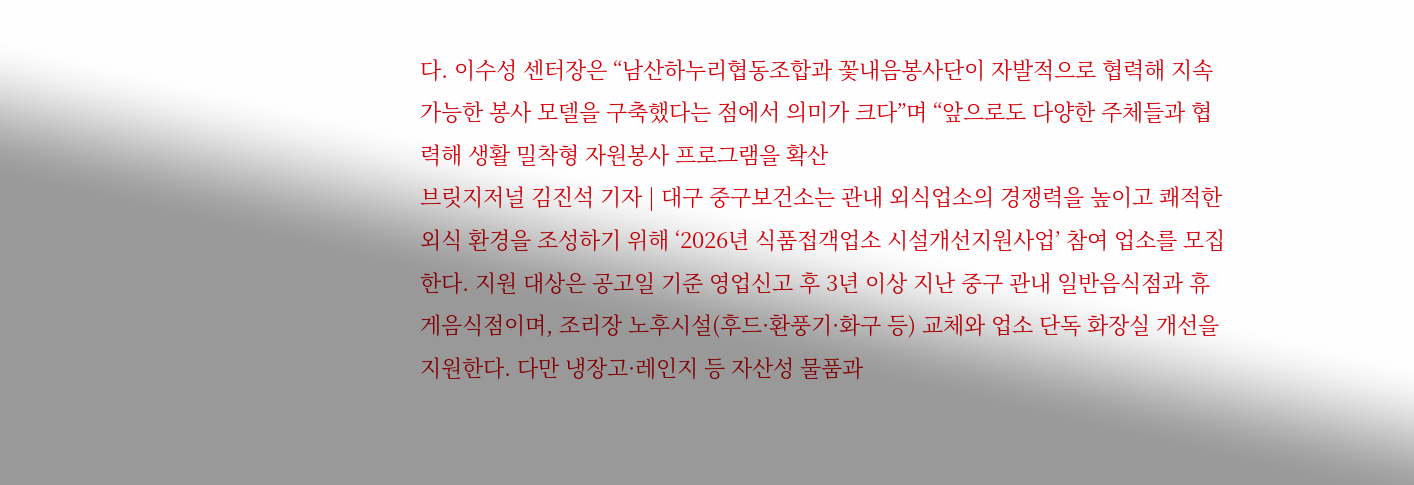다. 이수성 센터장은 “남산하누리협동조합과 꽃내음봉사단이 자발적으로 협력해 지속 가능한 봉사 모델을 구축했다는 점에서 의미가 크다”며 “앞으로도 다양한 주체들과 협력해 생활 밀착형 자원봉사 프로그램을 확산
브릿지저널 김진석 기자 | 대구 중구보건소는 관내 외식업소의 경쟁력을 높이고 쾌적한 외식 환경을 조성하기 위해 ‘2026년 식품접객업소 시설개선지원사업’ 참여 업소를 모집한다. 지원 대상은 공고일 기준 영업신고 후 3년 이상 지난 중구 관내 일반음식점과 휴게음식점이며, 조리장 노후시설(후드·환풍기·화구 등) 교체와 업소 단독 화장실 개선을 지원한다. 다만 냉장고·레인지 등 자산성 물품과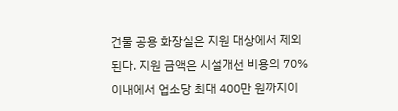건물 공용 화장실은 지원 대상에서 제외된다. 지원 금액은 시설개선 비용의 70% 이내에서 업소당 최대 400만 원까지이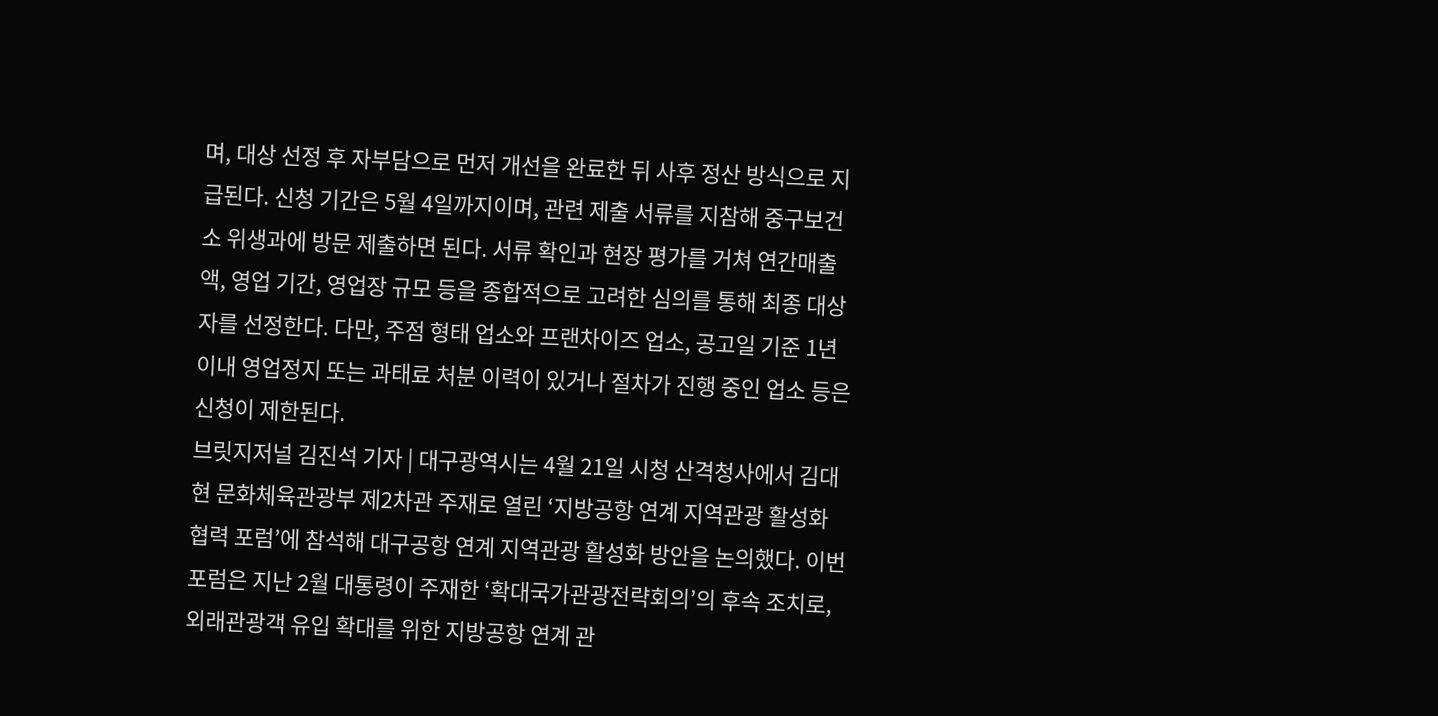며, 대상 선정 후 자부담으로 먼저 개선을 완료한 뒤 사후 정산 방식으로 지급된다. 신청 기간은 5월 4일까지이며, 관련 제출 서류를 지참해 중구보건소 위생과에 방문 제출하면 된다. 서류 확인과 현장 평가를 거쳐 연간매출액, 영업 기간, 영업장 규모 등을 종합적으로 고려한 심의를 통해 최종 대상자를 선정한다. 다만, 주점 형태 업소와 프랜차이즈 업소, 공고일 기준 1년 이내 영업정지 또는 과태료 처분 이력이 있거나 절차가 진행 중인 업소 등은 신청이 제한된다.
브릿지저널 김진석 기자 | 대구광역시는 4월 21일 시청 산격청사에서 김대현 문화체육관광부 제2차관 주재로 열린 ‘지방공항 연계 지역관광 활성화 협력 포럼’에 참석해 대구공항 연계 지역관광 활성화 방안을 논의했다. 이번 포럼은 지난 2월 대통령이 주재한 ‘확대국가관광전략회의’의 후속 조치로, 외래관광객 유입 확대를 위한 지방공항 연계 관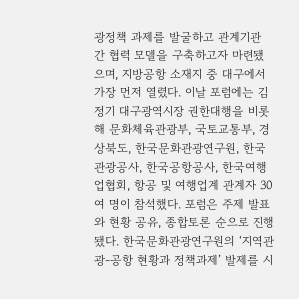광정책 과제를 발굴하고 관계기관 간 협력 모델을 구축하고자 마련됐으며, 지방공항 소재지 중 대구에서 가장 먼저 열렸다. 이날 포럼에는 김정기 대구광역시장 권한대행을 비롯해 문화체육관광부, 국토교통부, 경상북도, 한국문화관광연구원, 한국관광공사, 한국공항공사, 한국여행업협회, 항공 및 여행업계 관계자 30여 명이 참석했다. 포럼은 주제 발표와 현황 공유, 종합토론 순으로 진행됐다. 한국문화관광연구원의 ‘지역관광-공항 현황과 정책과제’ 발제를 시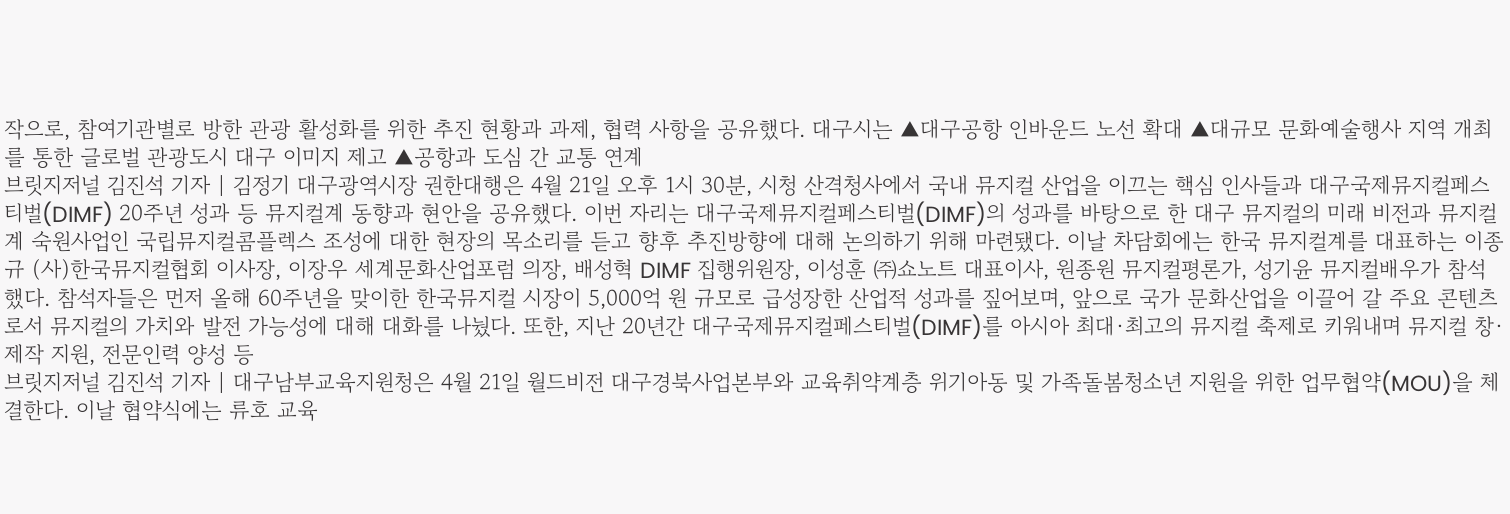작으로, 참여기관별로 방한 관광 활성화를 위한 추진 현황과 과제, 협력 사항을 공유했다. 대구시는 ▲대구공항 인바운드 노선 확대 ▲대규모 문화예술행사 지역 개최를 통한 글로벌 관광도시 대구 이미지 제고 ▲공항과 도심 간 교통 연계
브릿지저널 김진석 기자 | 김정기 대구광역시장 권한대행은 4월 21일 오후 1시 30분, 시청 산격청사에서 국내 뮤지컬 산업을 이끄는 핵심 인사들과 대구국제뮤지컬페스티벌(DIMF) 20주년 성과 등 뮤지컬계 동향과 현안을 공유했다. 이번 자리는 대구국제뮤지컬페스티벌(DIMF)의 성과를 바탕으로 한 대구 뮤지컬의 미래 비전과 뮤지컬계 숙원사업인 국립뮤지컬콤플렉스 조성에 대한 현장의 목소리를 듣고 향후 추진방향에 대해 논의하기 위해 마련됐다. 이날 차담회에는 한국 뮤지컬계를 대표하는 이종규 (사)한국뮤지컬협회 이사장, 이장우 세계문화산업포럼 의장, 배성혁 DIMF 집행위원장, 이성훈 ㈜쇼노트 대표이사, 원종원 뮤지컬평론가, 성기윤 뮤지컬배우가 참석했다. 참석자들은 먼저 올해 60주년을 맞이한 한국뮤지컬 시장이 5,000억 원 규모로 급성장한 산업적 성과를 짚어보며, 앞으로 국가 문화산업을 이끌어 갈 주요 콘텐츠로서 뮤지컬의 가치와 발전 가능성에 대해 대화를 나눴다. 또한, 지난 20년간 대구국제뮤지컬페스티벌(DIMF)를 아시아 최대·최고의 뮤지컬 축제로 키워내며 뮤지컬 창·제작 지원, 전문인력 양성 등
브릿지저널 김진석 기자 | 대구남부교육지원청은 4월 21일 월드비전 대구경북사업본부와 교육취약계층 위기아동 및 가족돌봄청소년 지원을 위한 업무협약(MOU)을 체결한다. 이날 협약식에는 류호 교육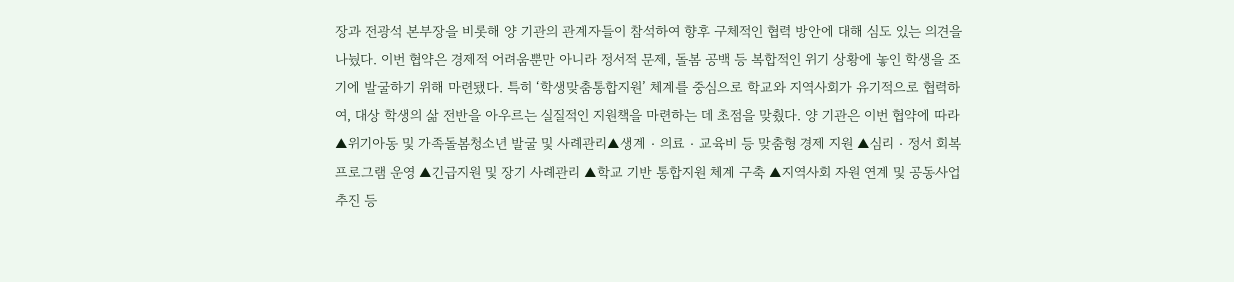장과 전광석 본부장을 비롯해 양 기관의 관계자들이 참석하여 향후 구체적인 협력 방안에 대해 심도 있는 의견을 나눴다. 이번 협약은 경제적 어려움뿐만 아니라 정서적 문제, 돌봄 공백 등 복합적인 위기 상황에 놓인 학생을 조기에 발굴하기 위해 마련됐다. 특히 ‘학생맞춤통합지원’ 체계를 중심으로 학교와 지역사회가 유기적으로 협력하여, 대상 학생의 삶 전반을 아우르는 실질적인 지원책을 마련하는 데 초점을 맞췄다. 양 기관은 이번 협약에 따라 ▲위기아동 및 가족돌봄청소년 발굴 및 사례관리▲생계‧의료‧교육비 등 맞춤형 경제 지원 ▲심리‧정서 회복 프로그램 운영 ▲긴급지원 및 장기 사례관리 ▲학교 기반 통합지원 체계 구축 ▲지역사회 자원 연계 및 공동사업 추진 등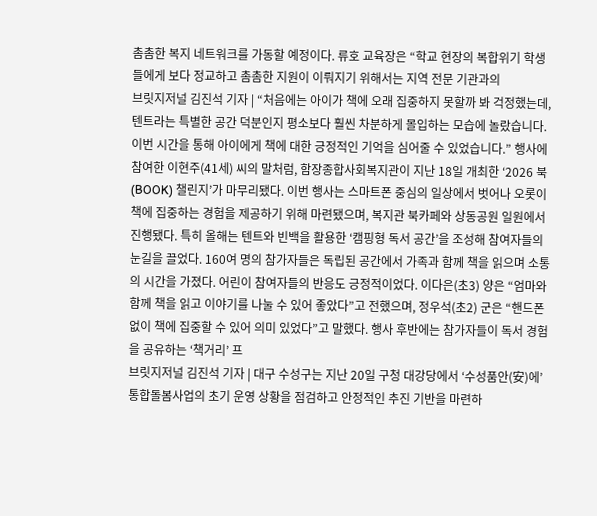촘촘한 복지 네트워크를 가동할 예정이다. 류호 교육장은 “학교 현장의 복합위기 학생들에게 보다 정교하고 촘촘한 지원이 이뤄지기 위해서는 지역 전문 기관과의
브릿지저널 김진석 기자 | “처음에는 아이가 책에 오래 집중하지 못할까 봐 걱정했는데, 텐트라는 특별한 공간 덕분인지 평소보다 훨씬 차분하게 몰입하는 모습에 놀랐습니다. 이번 시간을 통해 아이에게 책에 대한 긍정적인 기억을 심어줄 수 있었습니다.” 행사에 참여한 이현주(41세) 씨의 말처럼, 함장종합사회복지관이 지난 18일 개최한 ‘2026 북(BOOK) 챌린지’가 마무리됐다. 이번 행사는 스마트폰 중심의 일상에서 벗어나 오롯이 책에 집중하는 경험을 제공하기 위해 마련됐으며, 복지관 북카페와 상동공원 일원에서 진행됐다. 특히 올해는 텐트와 빈백을 활용한 ‘캠핑형 독서 공간’을 조성해 참여자들의 눈길을 끌었다. 160여 명의 참가자들은 독립된 공간에서 가족과 함께 책을 읽으며 소통의 시간을 가졌다. 어린이 참여자들의 반응도 긍정적이었다. 이다은(초3) 양은 “엄마와 함께 책을 읽고 이야기를 나눌 수 있어 좋았다”고 전했으며, 정우석(초2) 군은 “핸드폰 없이 책에 집중할 수 있어 의미 있었다”고 말했다. 행사 후반에는 참가자들이 독서 경험을 공유하는 ‘책거리’ 프
브릿지저널 김진석 기자 | 대구 수성구는 지난 20일 구청 대강당에서 ‘수성품안(安)에’ 통합돌봄사업의 초기 운영 상황을 점검하고 안정적인 추진 기반을 마련하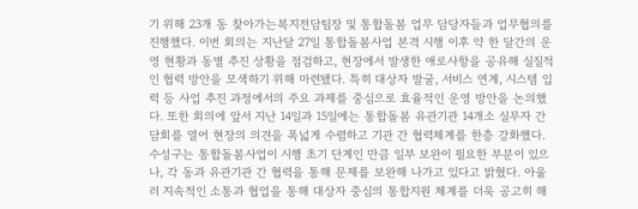기 위해 23개 동 찾아가는복지전담팀장 및 통합돌봄 업무 담당자들과 업무협의를 진행했다. 이번 회의는 지난달 27일 통합돌봄사업 본격 시행 이후 약 한 달간의 운영 현황과 동별 추진 상황을 점검하고, 현장에서 발생한 애로사항을 공유해 실질적인 협력 방안을 모색하기 위해 마련됐다. 특히 대상자 발굴, 서비스 연계, 시스템 입력 등 사업 추진 과정에서의 주요 과제를 중심으로 효율적인 운영 방안을 논의했다. 또한 회의에 앞서 지난 14일과 15일에는 통합돌봄 유관기관 14개소 실무자 간담회를 열어 현장의 의견을 폭넓게 수렴하고 기관 간 협력체계를 한층 강화했다. 수성구는 통합돌봄사업이 시행 초기 단계인 만큼 일부 보완이 필요한 부분이 있으나, 각 동과 유관기관 간 협력을 통해 문제를 보완해 나가고 있다고 밝혔다. 아울러 지속적인 소통과 협업을 통해 대상자 중심의 통합지원 체계를 더욱 공고히 해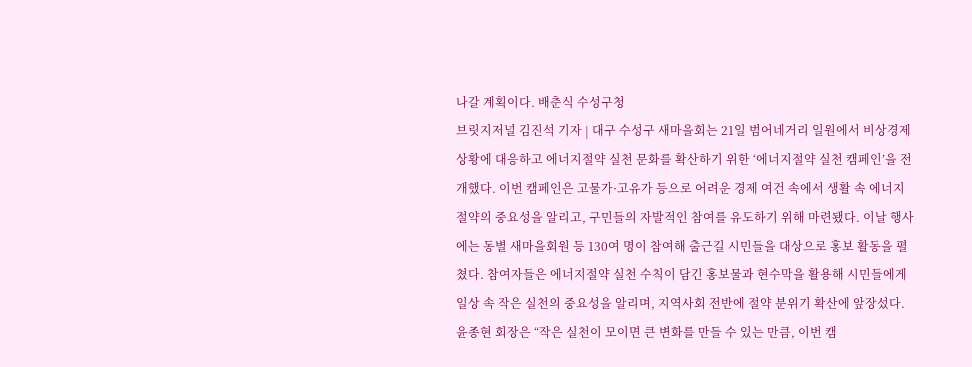나갈 계획이다. 배춘식 수성구청
브릿지저널 김진석 기자 | 대구 수성구 새마을회는 21일 범어네거리 일원에서 비상경제 상황에 대응하고 에너지절약 실천 문화를 확산하기 위한 ‘에너지절약 실천 캠페인’을 전개했다. 이번 캠페인은 고물가·고유가 등으로 어려운 경제 여건 속에서 생활 속 에너지 절약의 중요성을 알리고, 구민들의 자발적인 참여를 유도하기 위해 마련됐다. 이날 행사에는 동별 새마을회원 등 130여 명이 참여해 출근길 시민들을 대상으로 홍보 활동을 펼쳤다. 참여자들은 에너지절약 실천 수칙이 담긴 홍보물과 현수막을 활용해 시민들에게 일상 속 작은 실천의 중요성을 알리며, 지역사회 전반에 절약 분위기 확산에 앞장섰다. 윤종현 회장은 “작은 실천이 모이면 큰 변화를 만들 수 있는 만큼, 이번 캠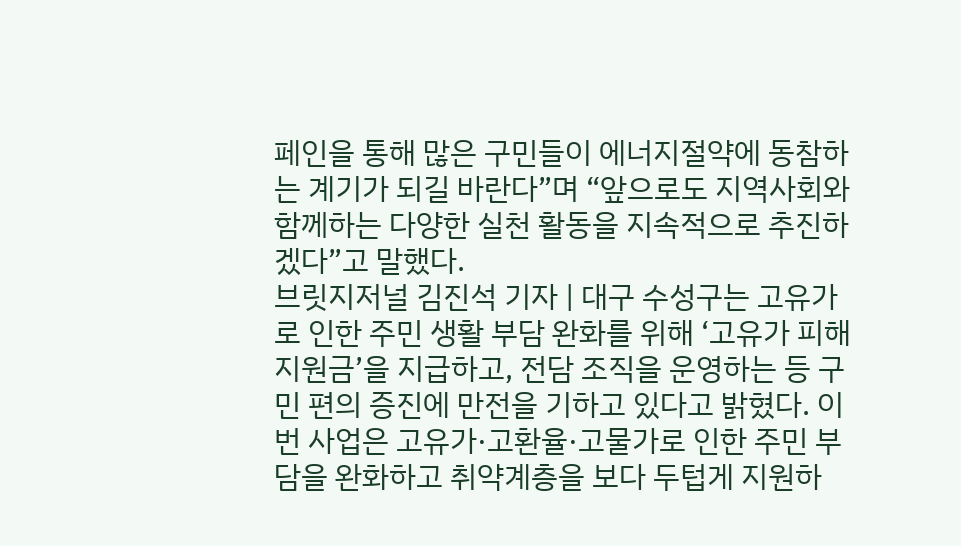페인을 통해 많은 구민들이 에너지절약에 동참하는 계기가 되길 바란다”며 “앞으로도 지역사회와 함께하는 다양한 실천 활동을 지속적으로 추진하겠다”고 말했다.
브릿지저널 김진석 기자 | 대구 수성구는 고유가로 인한 주민 생활 부담 완화를 위해 ‘고유가 피해지원금’을 지급하고, 전담 조직을 운영하는 등 구민 편의 증진에 만전을 기하고 있다고 밝혔다. 이번 사업은 고유가·고환율·고물가로 인한 주민 부담을 완화하고 취약계층을 보다 두텁게 지원하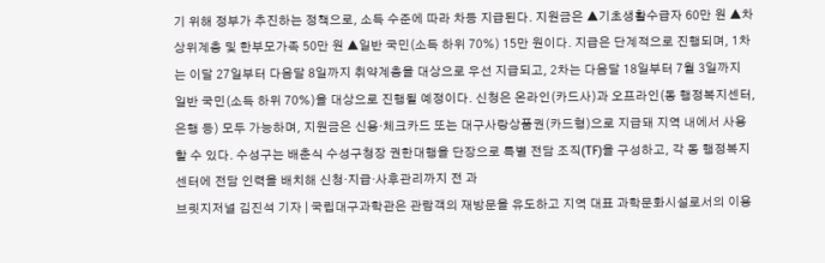기 위해 정부가 추진하는 정책으로, 소득 수준에 따라 차등 지급된다. 지원금은 ▲기초생활수급자 60만 원 ▲차상위계층 및 한부모가족 50만 원 ▲일반 국민(소득 하위 70%) 15만 원이다. 지급은 단계적으로 진행되며, 1차는 이달 27일부터 다음달 8일까지 취약계층을 대상으로 우선 지급되고, 2차는 다음달 18일부터 7월 3일까지 일반 국민(소득 하위 70%)을 대상으로 진행될 예정이다. 신청은 온라인(카드사)과 오프라인(동 행정복지센터, 은행 등) 모두 가능하며, 지원금은 신용·체크카드 또는 대구사랑상품권(카드형)으로 지급돼 지역 내에서 사용할 수 있다. 수성구는 배춘식 수성구청장 권한대행을 단장으로 특별 전담 조직(TF)을 구성하고, 각 동 행정복지센터에 전담 인력을 배치해 신청·지급·사후관리까지 전 과
브릿지저널 김진석 기자 | 국립대구과학관은 관람객의 재방문을 유도하고 지역 대표 과학문화시설로서의 이용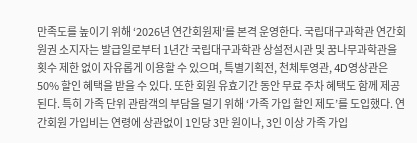만족도를 높이기 위해 ‘2026년 연간회원제’를 본격 운영한다. 국립대구과학관 연간회원권 소지자는 발급일로부터 1년간 국립대구과학관 상설전시관 및 꿈나무과학관을 횟수 제한 없이 자유롭게 이용할 수 있으며, 특별기획전, 천체투영관, 4D영상관은 50% 할인 혜택을 받을 수 있다. 또한 회원 유효기간 동안 무료 주차 혜택도 함께 제공된다. 특히 가족 단위 관람객의 부담을 덜기 위해 ‘가족 가입 할인 제도’를 도입했다. 연간회원 가입비는 연령에 상관없이 1인당 3만 원이나, 3인 이상 가족 가입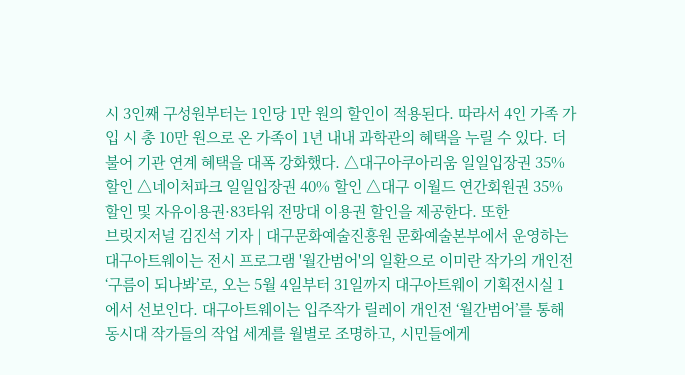시 3인째 구성원부터는 1인당 1만 원의 할인이 적용된다. 따라서 4인 가족 가입 시 총 10만 원으로 온 가족이 1년 내내 과학관의 혜택을 누릴 수 있다. 더불어 기관 연계 혜택을 대폭 강화했다. △대구아쿠아리움 일일입장권 35% 할인 △네이처파크 일일입장권 40% 할인 △대구 이월드 연간회원권 35% 할인 및 자유이용권·83타워 전망대 이용권 할인을 제공한다. 또한
브릿지저널 김진석 기자 | 대구문화예술진흥원 문화예술본부에서 운영하는 대구아트웨이는 전시 프로그램 '월간범어'의 일환으로 이미란 작가의 개인전 ‘구름이 되나봐’로, 오는 5월 4일부터 31일까지 대구아트웨이 기획전시실 1에서 선보인다. 대구아트웨이는 입주작가 릴레이 개인전 ‘월간범어’를 통해 동시대 작가들의 작업 세계를 월별로 조명하고, 시민들에게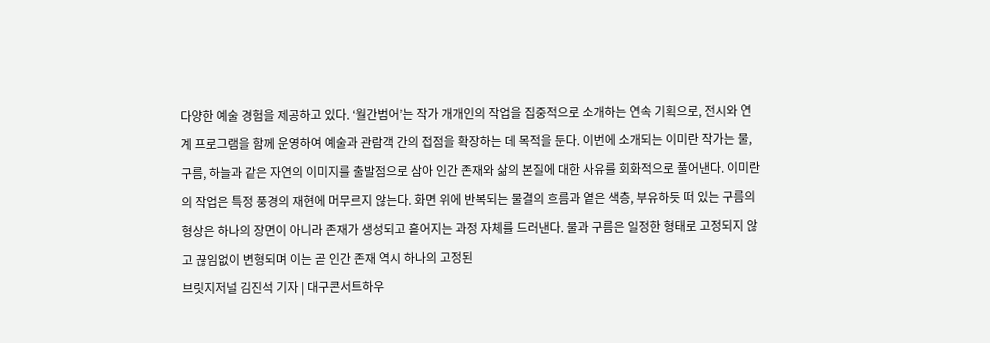다양한 예술 경험을 제공하고 있다. ‘월간범어’는 작가 개개인의 작업을 집중적으로 소개하는 연속 기획으로, 전시와 연계 프로그램을 함께 운영하여 예술과 관람객 간의 접점을 확장하는 데 목적을 둔다. 이번에 소개되는 이미란 작가는 물, 구름, 하늘과 같은 자연의 이미지를 출발점으로 삼아 인간 존재와 삶의 본질에 대한 사유를 회화적으로 풀어낸다. 이미란의 작업은 특정 풍경의 재현에 머무르지 않는다. 화면 위에 반복되는 물결의 흐름과 옅은 색층, 부유하듯 떠 있는 구름의 형상은 하나의 장면이 아니라 존재가 생성되고 흩어지는 과정 자체를 드러낸다. 물과 구름은 일정한 형태로 고정되지 않고 끊임없이 변형되며 이는 곧 인간 존재 역시 하나의 고정된
브릿지저널 김진석 기자 | 대구콘서트하우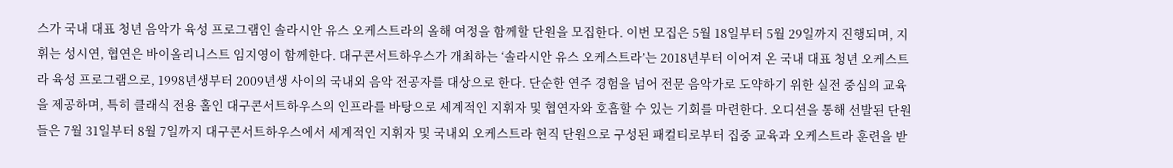스가 국내 대표 청년 음악가 육성 프로그램인 솔라시안 유스 오케스트라의 올해 여정을 함께할 단원을 모집한다. 이번 모집은 5월 18일부터 5월 29일까지 진행되며, 지휘는 성시연, 협연은 바이올리니스트 임지영이 함께한다. 대구콘서트하우스가 개최하는 ‘솔라시안 유스 오케스트라’는 2018년부터 이어져 온 국내 대표 청년 오케스트라 육성 프로그램으로, 1998년생부터 2009년생 사이의 국내외 음악 전공자를 대상으로 한다. 단순한 연주 경험을 넘어 전문 음악가로 도약하기 위한 실전 중심의 교육을 제공하며, 특히 클래식 전용 홀인 대구콘서트하우스의 인프라를 바탕으로 세계적인 지휘자 및 협연자와 호흡할 수 있는 기회를 마련한다. 오디션을 통해 선발된 단원들은 7월 31일부터 8월 7일까지 대구콘서트하우스에서 세계적인 지휘자 및 국내외 오케스트라 현직 단원으로 구성된 패컬티로부터 집중 교육과 오케스트라 훈련을 받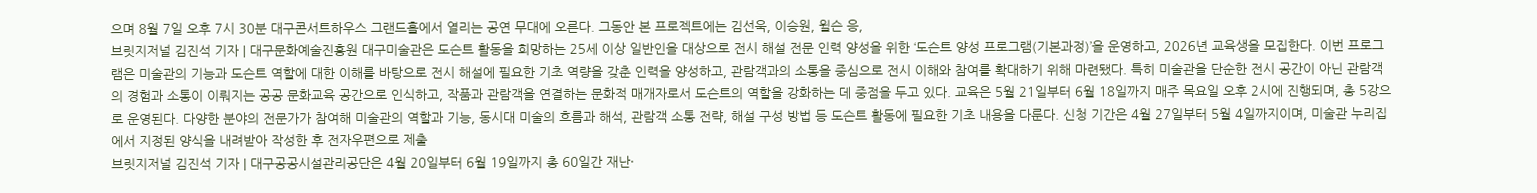으며 8월 7일 오후 7시 30분 대구콘서트하우스 그랜드홀에서 열리는 공연 무대에 오른다. 그동안 본 프로젝트에는 김선욱, 이승원, 윌슨 응,
브릿지저널 김진석 기자 | 대구문화예술진흥원 대구미술관은 도슨트 활동을 희망하는 25세 이상 일반인을 대상으로 전시 해설 전문 인력 양성을 위한 ‘도슨트 양성 프로그램(기본과정)’을 운영하고, 2026년 교육생을 모집한다. 이번 프로그램은 미술관의 기능과 도슨트 역할에 대한 이해를 바탕으로 전시 해설에 필요한 기초 역량을 갖춘 인력을 양성하고, 관람객과의 소통을 중심으로 전시 이해와 참여를 확대하기 위해 마련됐다. 특히 미술관을 단순한 전시 공간이 아닌 관람객의 경험과 소통이 이뤄지는 공공 문화교육 공간으로 인식하고, 작품과 관람객을 연결하는 문화적 매개자로서 도슨트의 역할을 강화하는 데 중점을 두고 있다. 교육은 5월 21일부터 6월 18일까지 매주 목요일 오후 2시에 진행되며, 총 5강으로 운영된다. 다양한 분야의 전문가가 참여해 미술관의 역할과 기능, 동시대 미술의 흐름과 해석, 관람객 소통 전략, 해설 구성 방법 등 도슨트 활동에 필요한 기초 내용을 다룬다. 신청 기간은 4월 27일부터 5월 4일까지이며, 미술관 누리집에서 지정된 양식을 내려받아 작성한 후 전자우편으로 제출
브릿지저널 김진석 기자 | 대구공공시설관리공단은 4월 20일부터 6월 19일까지 총 60일간 재난·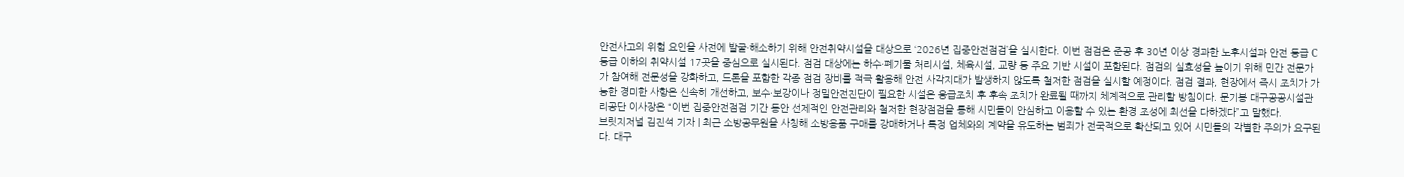안전사고의 위험 요인을 사전에 발굴·해소하기 위해 안전취약시설을 대상으로 ‘2026년 집중안전점검’을 실시한다. 이번 점검은 준공 후 30년 이상 경과한 노후시설과 안전 등급 C등급 이하의 취약시설 17곳을 중심으로 실시된다. 점검 대상에는 하수·폐기물 처리시설, 체육시설, 교량 등 주요 기반 시설이 포함된다. 점검의 실효성을 높이기 위해 민간 전문가가 참여해 전문성을 강화하고, 드론을 포함한 각종 점검 장비를 적극 활용해 안전 사각지대가 발생하지 않도록 철저한 점검을 실시할 예정이다. 점검 결과, 현장에서 즉시 조치가 가능한 경미한 사항은 신속히 개선하고, 보수·보강이나 정밀안전진단이 필요한 시설은 응급조치 후 후속 조치가 완료될 때까지 체계적으로 관리할 방침이다. 문기봉 대구공공시설관리공단 이사장은 “이번 집중안전점검 기간 동안 선제적인 안전관리와 철저한 현장점검을 통해 시민들이 안심하고 이용할 수 있는 환경 조성에 최선을 다하겠다”고 말했다.
브릿지저널 김진석 기자 | 최근 소방공무원을 사칭해 소방용품 구매를 강매하거나 특정 업체와의 계약을 유도하는 범죄가 전국적으로 확산되고 있어 시민들의 각별한 주의가 요구된다. 대구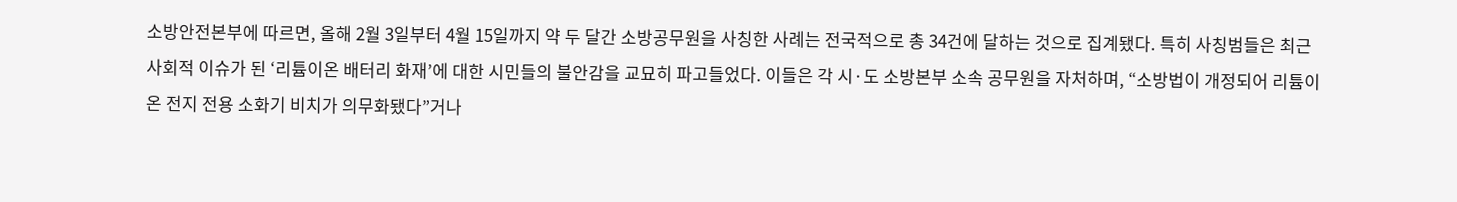소방안전본부에 따르면, 올해 2월 3일부터 4월 15일까지 약 두 달간 소방공무원을 사칭한 사례는 전국적으로 총 34건에 달하는 것으로 집계됐다. 특히 사칭범들은 최근 사회적 이슈가 된 ‘리튬이온 배터리 화재’에 대한 시민들의 불안감을 교묘히 파고들었다. 이들은 각 시·도 소방본부 소속 공무원을 자처하며, “소방법이 개정되어 리튬이온 전지 전용 소화기 비치가 의무화됐다”거나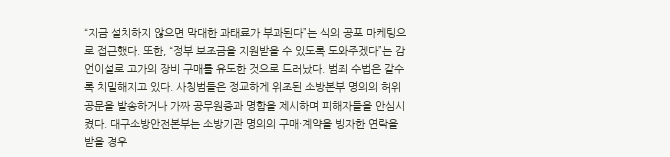“지금 설치하지 않으면 막대한 과태료가 부과된다”는 식의 공포 마케팅으로 접근했다. 또한, “정부 보조금을 지원받을 수 있도록 도와주겠다”는 감언이설로 고가의 장비 구매를 유도한 것으로 드러났다. 범죄 수법은 갈수록 치밀해지고 있다. 사칭범들은 정교하게 위조된 소방본부 명의의 허위 공문을 발송하거나 가짜 공무원증과 명함을 제시하며 피해자들을 안심시켰다. 대구소방안전본부는 소방기관 명의의 구매·계약을 빙자한 연락을 받을 경우